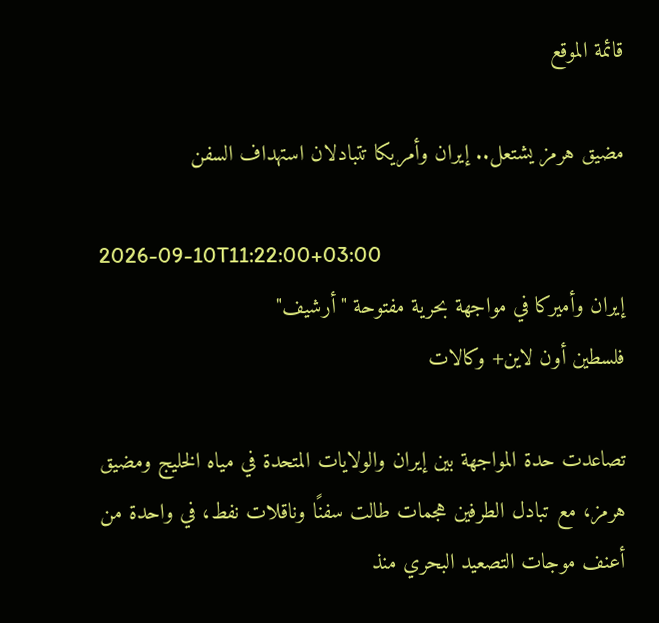قائمة الموقع

مضيق هرمز يشتعل.. إيران وأمريكا تتبادلان استهداف السفن

2026-09-10T11:22:00+03:00
إيران وأميركا في مواجهة بحرية مفتوحة "أرشيف"
فلسطين أون لاين+ وكالات

تصاعدت حدة المواجهة بين إيران والولايات المتحدة في مياه الخليج ومضيق هرمز، مع تبادل الطرفين هجمات طالت سفنًا وناقلات نفط، في واحدة من أعنف موجات التصعيد البحري منذ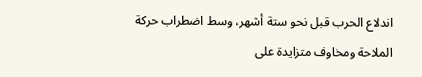اندلاع الحرب قبل نحو ستة أشهر، وسط اضطراب حركة الملاحة ومخاوف متزايدة على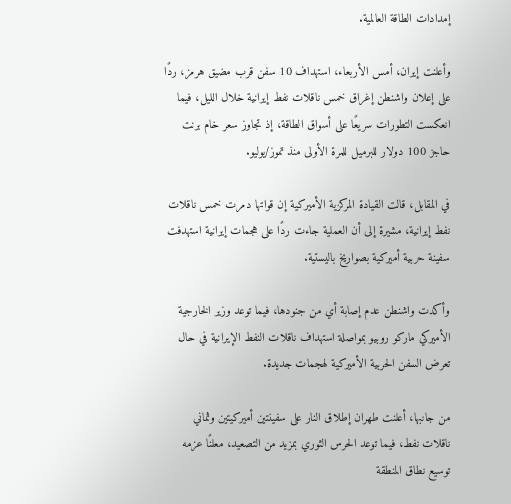إمدادات الطاقة العالمية.

وأعلنت إيران، أمس الأربعاء، استهداف 10 سفن قرب مضيق هرمز، ردًا على إعلان واشنطن إغراق خمس ناقلات نفط إيرانية خلال الليل، فيما انعكست التطورات سريعًا على أسواق الطاقة، إذ تجاوز سعر خام برنت حاجز 100 دولار للبرميل للمرة الأولى منذ تموز/يوليو.

في المقابل، قالت القيادة المركزية الأميركية إن قواتها دمرت خمس ناقلات نفط إيرانية، مشيرة إلى أن العملية جاءت ردًا على هجمات إيرانية استهدفت سفينة حربية أميركية بصواريخ باليستية.

وأكدت واشنطن عدم إصابة أي من جنودها، فيما توعد وزير الخارجية الأميركي ماركو روبيو بمواصلة استهداف ناقلات النفط الإيرانية في حال تعرض السفن الحربية الأميركية لهجمات جديدة.

من جانبها، أعلنت طهران إطلاق النار على سفينتين أميركيتين وثماني ناقلات نفط، فيما توعد الحرس الثوري بمزيد من التصعيد، معلنًا عزمه توسيع نطاق المنطقة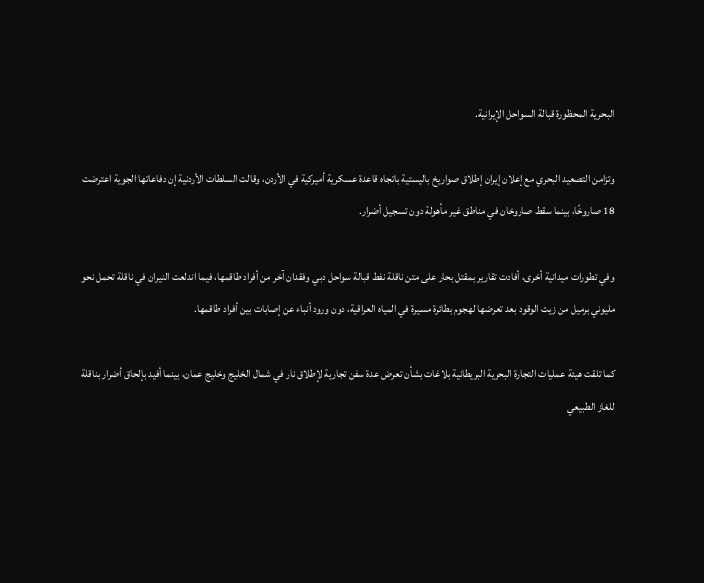البحرية المحظورة قبالة السواحل الإيرانية.

وتزامن التصعيد البحري مع إعلان إيران إطلاق صواريخ باليستية باتجاه قاعدة عسكرية أميركية في الأردن، وقالت السلطات الأردنية إن دفاعاتها الجوية اعترضت 18 صاروخًا، بينما سقط صاروخان في مناطق غير مأهولة دون تسجيل أضرار.

وفي تطورات ميدانية أخرى، أفادت تقارير بمقتل بحار على متن ناقلة نفط قبالة سواحل دبي وفقدان آخر من أفراد طاقمها، فيما اندلعت النيران في ناقلة تحمل نحو مليوني برميل من زيت الوقود بعد تعرضها لهجوم بطائرة مسيرة في المياه العراقية، دون ورود أنباء عن إصابات بين أفراد طاقمها.

كما تلقت هيئة عمليات التجارة البحرية البريطانية بلاغات بشأن تعرض عدة سفن تجارية لإطلاق نار في شمال الخليج وخليج عمان، بينما أفيد بإلحاق أضرار بناقلة للغاز الطبيعي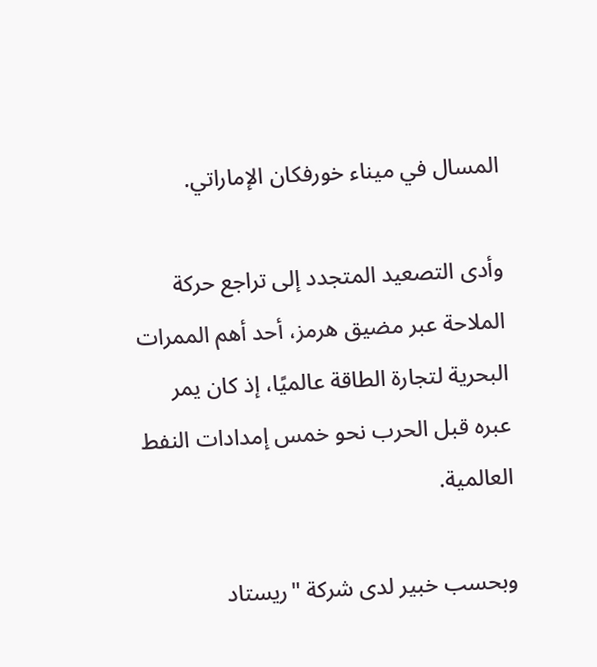المسال في ميناء خورفكان الإماراتي.

وأدى التصعيد المتجدد إلى تراجع حركة الملاحة عبر مضيق هرمز، أحد أهم الممرات البحرية لتجارة الطاقة عالميًا، إذ كان يمر عبره قبل الحرب نحو خمس إمدادات النفط العالمية.

وبحسب خبير لدى شركة "ريستاد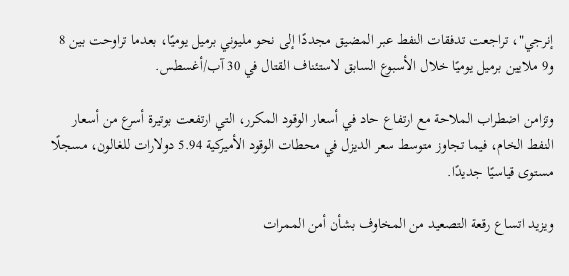إنرجي"، تراجعت تدفقات النفط عبر المضيق مجددًا إلى نحو مليوني برميل يوميًا، بعدما تراوحت بين 8 و9 ملايين برميل يوميًا خلال الأسبوع السابق لاستئناف القتال في 30 آب/أغسطس.

وتزامن اضطراب الملاحة مع ارتفاع حاد في أسعار الوقود المكرر، التي ارتفعت بوتيرة أسرع من أسعار النفط الخام، فيما تجاوز متوسط سعر الديزل في محطات الوقود الأميركية 5.94 دولارات للغالون، مسجلًا مستوى قياسيًا جديدًا.

ويزيد اتساع رقعة التصعيد من المخاوف بشأن أمن الممرات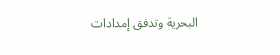البحرية وتدفق إمدادات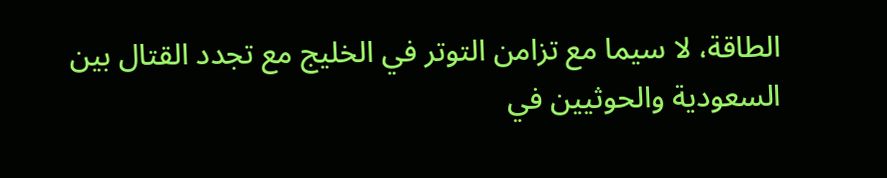الطاقة، لا سيما مع تزامن التوتر في الخليج مع تجدد القتال بين السعودية والحوثيين في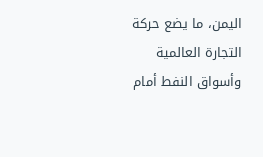اليمن، ما يضع حركة التجارة العالمية وأسواق النفط أمام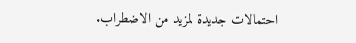احتمالات جديدة لمزيد من الاضطراب.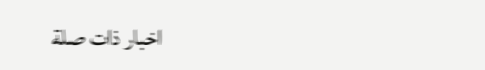اخبار ذات صلة